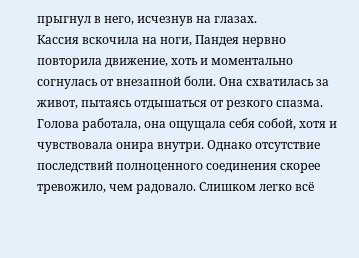прыгнул в него, исчезнув на глазах.
Кассия вскочила на ноги, Пандея нервно повторила движение, хоть и моментально согнулась от внезапной боли. Она схватилась за живот, пытаясь отдышаться от резкого спазма. Голова работала, она ощущала себя собой, хотя и чувствовала онира внутри. Однако отсутствие последствий полноценного соединения скорее тревожило, чем радовало. Слишком легко всё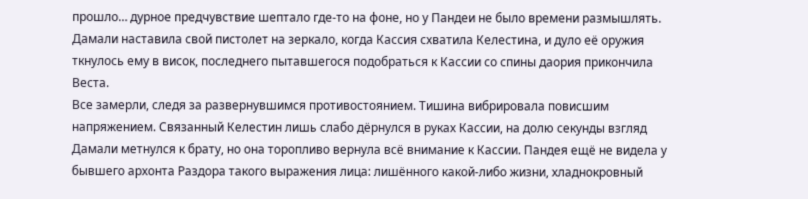прошло… дурное предчувствие шептало где-то на фоне, но у Пандеи не было времени размышлять. Дамали наставила свой пистолет на зеркало, когда Кассия схватила Келестина, и дуло её оружия ткнулось ему в висок, последнего пытавшегося подобраться к Кассии со спины даория прикончила Веста.
Все замерли, следя за развернувшимся противостоянием. Тишина вибрировала повисшим напряжением. Связанный Келестин лишь слабо дёрнулся в руках Кассии, на долю секунды взгляд Дамали метнулся к брату, но она торопливо вернула всё внимание к Кассии. Пандея ещё не видела у бывшего архонта Раздора такого выражения лица: лишённого какой-либо жизни, хладнокровный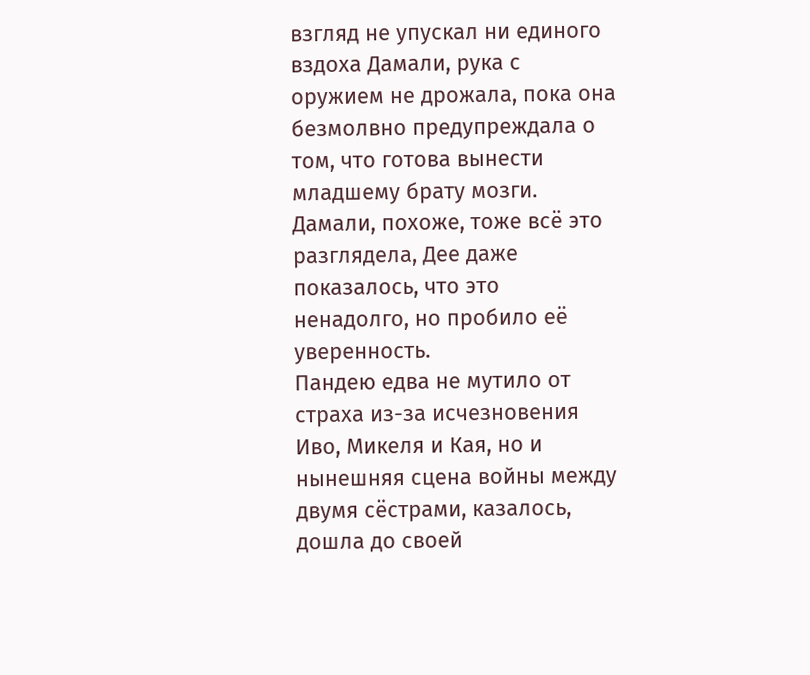взгляд не упускал ни единого вздоха Дамали, рука с оружием не дрожала, пока она безмолвно предупреждала о том, что готова вынести младшему брату мозги. Дамали, похоже, тоже всё это разглядела, Дее даже показалось, что это ненадолго, но пробило её уверенность.
Пандею едва не мутило от страха из-за исчезновения Иво, Микеля и Кая, но и нынешняя сцена войны между двумя сёстрами, казалось, дошла до своей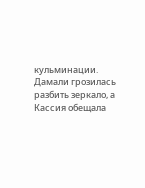кульминации. Дамали грозилась разбить зеркало, а Кассия обещала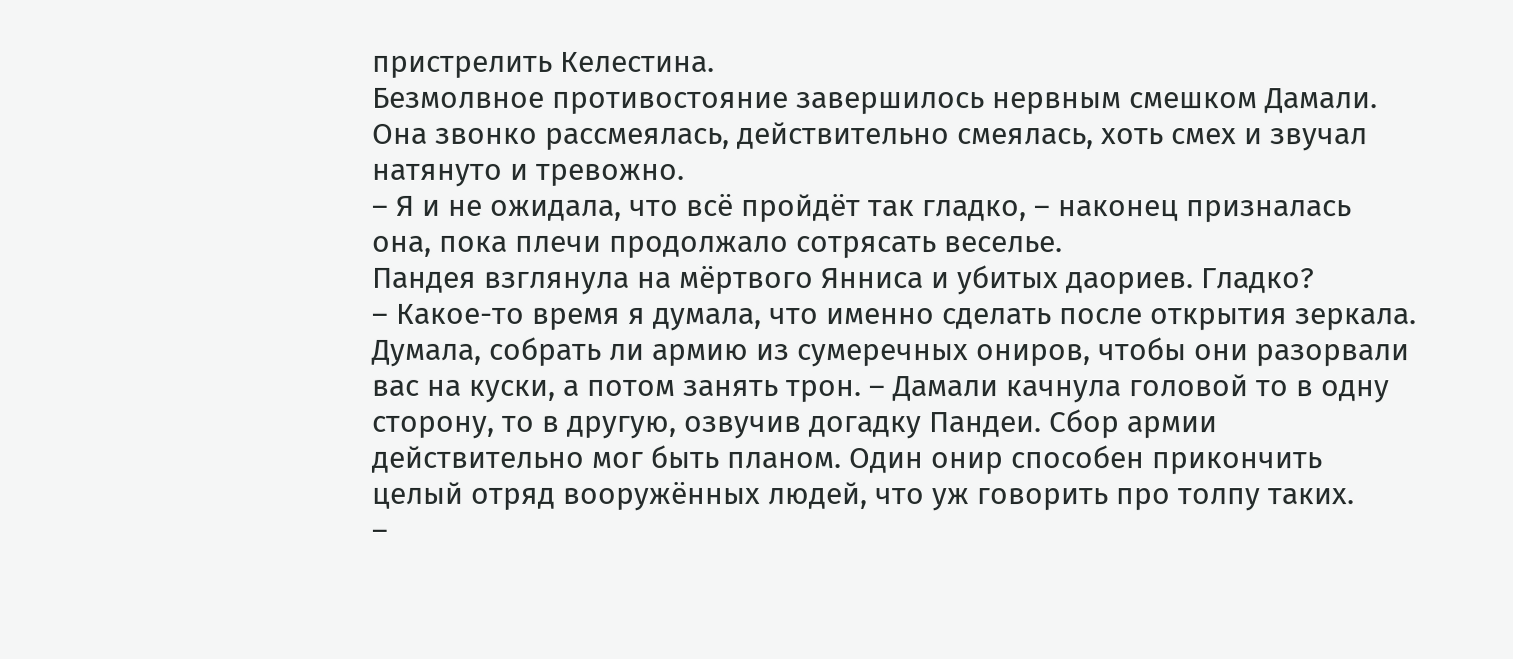пристрелить Келестина.
Безмолвное противостояние завершилось нервным смешком Дамали. Она звонко рассмеялась, действительно смеялась, хоть смех и звучал натянуто и тревожно.
– Я и не ожидала, что всё пройдёт так гладко, – наконец призналась она, пока плечи продолжало сотрясать веселье.
Пандея взглянула на мёртвого Янниса и убитых даориев. Гладко?
– Какое-то время я думала, что именно сделать после открытия зеркала. Думала, собрать ли армию из сумеречных ониров, чтобы они разорвали вас на куски, а потом занять трон. – Дамали качнула головой то в одну сторону, то в другую, озвучив догадку Пандеи. Сбор армии действительно мог быть планом. Один онир способен прикончить целый отряд вооружённых людей, что уж говорить про толпу таких.
–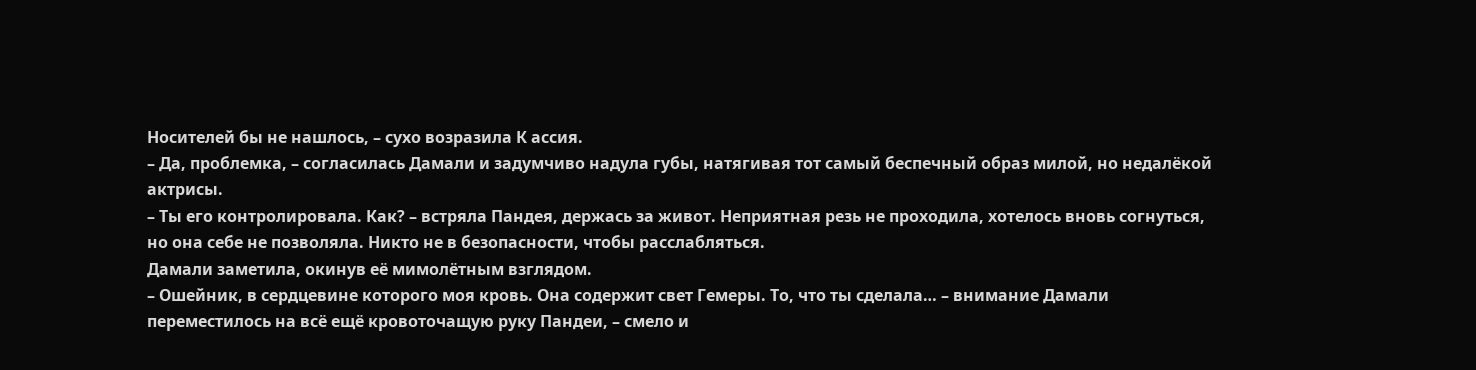Носителей бы не нашлось, – сухо возразила К ассия.
– Да, проблемка, – согласилась Дамали и задумчиво надула губы, натягивая тот самый беспечный образ милой, но недалёкой актрисы.
– Ты его контролировала. Как? – встряла Пандея, держась за живот. Неприятная резь не проходила, хотелось вновь согнуться, но она себе не позволяла. Никто не в безопасности, чтобы расслабляться.
Дамали заметила, окинув её мимолётным взглядом.
– Ошейник, в сердцевине которого моя кровь. Она содержит свет Гемеры. То, что ты сделала… – внимание Дамали переместилось на всё ещё кровоточащую руку Пандеи, – смело и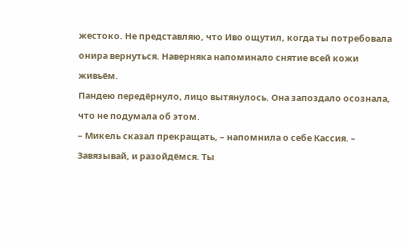жестоко. Не представляю, что Иво ощутил, когда ты потребовала онира вернуться. Наверняка напоминало снятие всей кожи живьём.
Пандею передёрнуло, лицо вытянулось. Она запоздало осознала, что не подумала об этом.
– Микель сказал прекращать, – напомнила о себе Кассия. – Завязывай, и разойдёмся. Ты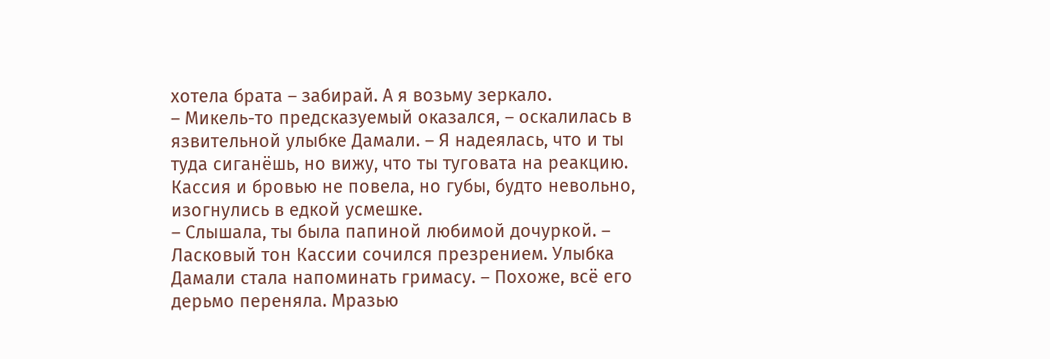хотела брата – забирай. А я возьму зеркало.
– Микель-то предсказуемый оказался, – оскалилась в язвительной улыбке Дамали. – Я надеялась, что и ты туда сиганёшь, но вижу, что ты туговата на реакцию.
Кассия и бровью не повела, но губы, будто невольно, изогнулись в едкой усмешке.
– Слышала, ты была папиной любимой дочуркой. – Ласковый тон Кассии сочился презрением. Улыбка Дамали стала напоминать гримасу. – Похоже, всё его дерьмо переняла. Мразью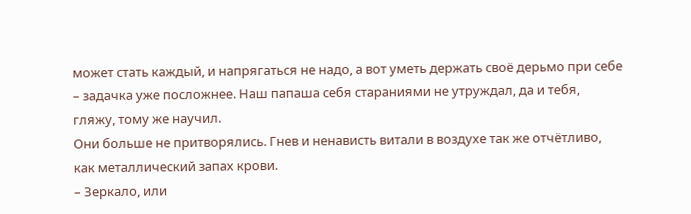может стать каждый, и напрягаться не надо, а вот уметь держать своё дерьмо при себе – задачка уже посложнее. Наш папаша себя стараниями не утруждал, да и тебя, гляжу, тому же научил.
Они больше не притворялись. Гнев и ненависть витали в воздухе так же отчётливо, как металлический запах крови.
– Зеркало, или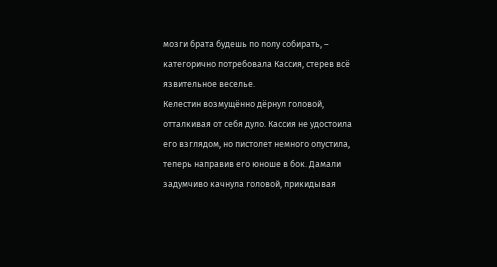мозги брата будешь по полу собирать, – категорично потребовала Кассия, стерев всё язвительное веселье.
Келестин возмущённо дёрнул головой, отталкивая от себя дуло. Кассия не удостоила его взглядом, но пистолет немного опустила, теперь направив его юноше в бок. Дамали задумчиво качнула головой, прикидывая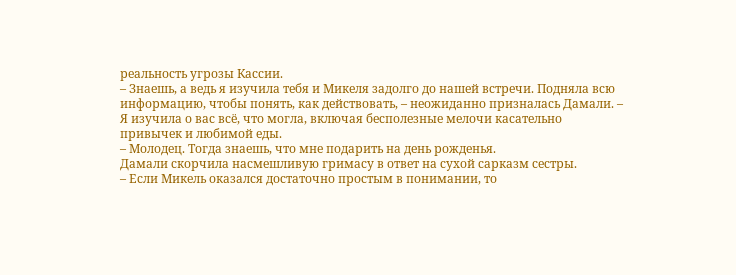реальность угрозы Кассии.
– Знаешь, а ведь я изучила тебя и Микеля задолго до нашей встречи. Подняла всю информацию, чтобы понять, как действовать, – неожиданно призналась Дамали. – Я изучила о вас всё, что могла, включая бесполезные мелочи касательно привычек и любимой еды.
– Молодец. Тогда знаешь, что мне подарить на день рожденья.
Дамали скорчила насмешливую гримасу в ответ на сухой сарказм сестры.
– Если Микель оказался достаточно простым в понимании, то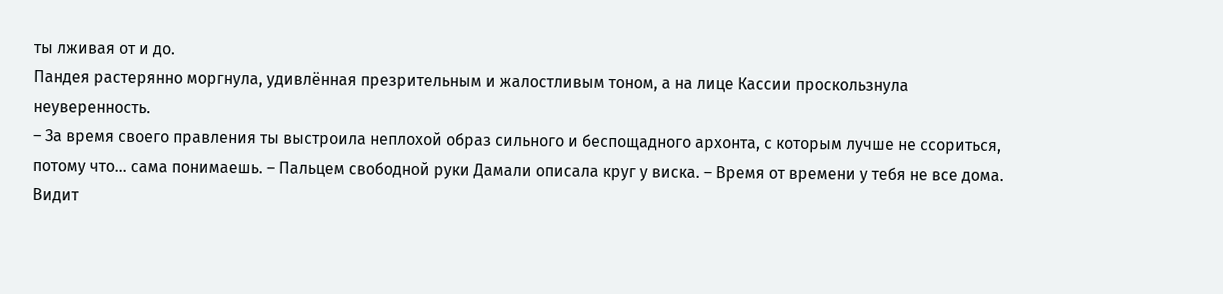ты лживая от и до.
Пандея растерянно моргнула, удивлённая презрительным и жалостливым тоном, а на лице Кассии проскользнула неуверенность.
– За время своего правления ты выстроила неплохой образ сильного и беспощадного архонта, с которым лучше не ссориться, потому что… сама понимаешь. – Пальцем свободной руки Дамали описала круг у виска. – Время от времени у тебя не все дома. Видит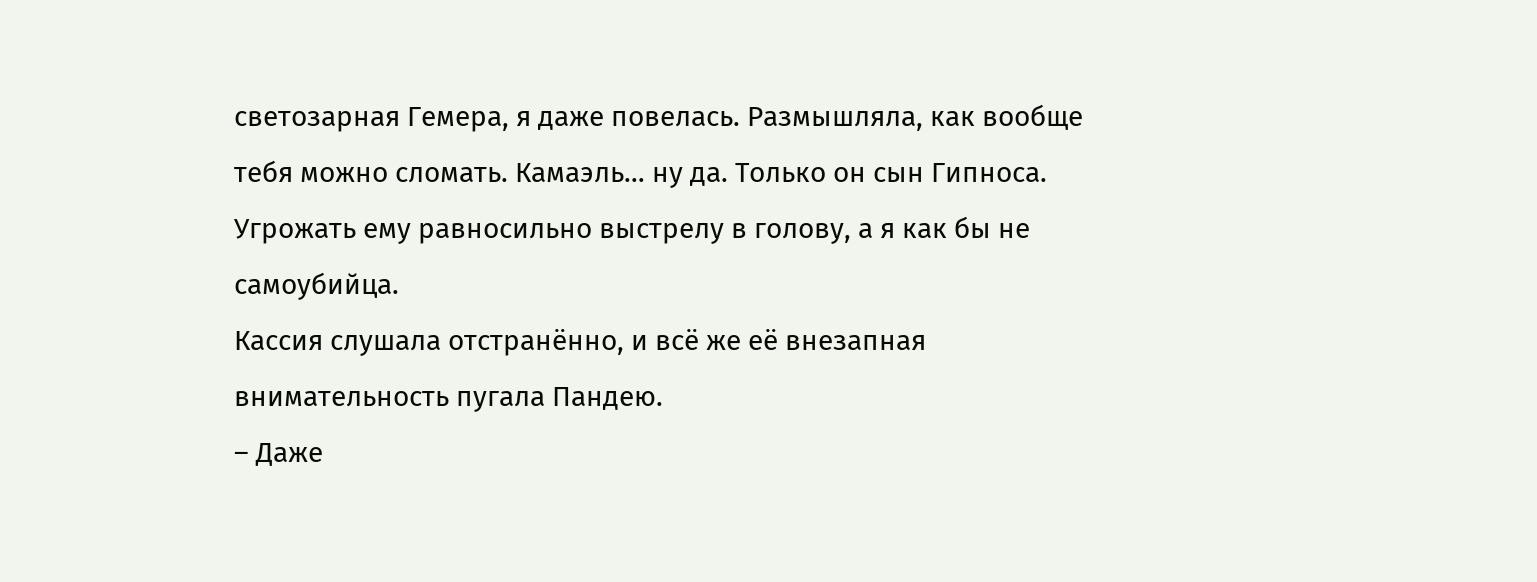светозарная Гемера, я даже повелась. Размышляла, как вообще тебя можно сломать. Камаэль… ну да. Только он сын Гипноса. Угрожать ему равносильно выстрелу в голову, а я как бы не самоубийца.
Кассия слушала отстранённо, и всё же её внезапная внимательность пугала Пандею.
– Даже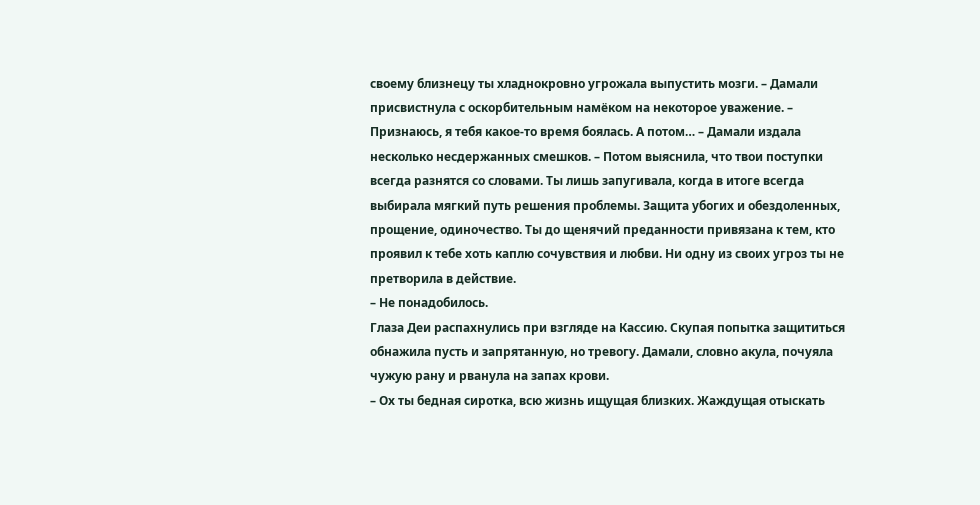своему близнецу ты хладнокровно угрожала выпустить мозги. – Дамали присвистнула с оскорбительным намёком на некоторое уважение. – Признаюсь, я тебя какое-то время боялась. А потом… – Дамали издала несколько несдержанных смешков. – Потом выяснила, что твои поступки всегда разнятся со словами. Ты лишь запугивала, когда в итоге всегда выбирала мягкий путь решения проблемы. Защита убогих и обездоленных, прощение, одиночество. Ты до щенячий преданности привязана к тем, кто проявил к тебе хоть каплю сочувствия и любви. Ни одну из своих угроз ты не претворила в действие.
– Не понадобилось.
Глаза Деи распахнулись при взгляде на Кассию. Скупая попытка защититься обнажила пусть и запрятанную, но тревогу. Дамали, словно акула, почуяла чужую рану и рванула на запах крови.
– Ох ты бедная сиротка, всю жизнь ищущая близких. Жаждущая отыскать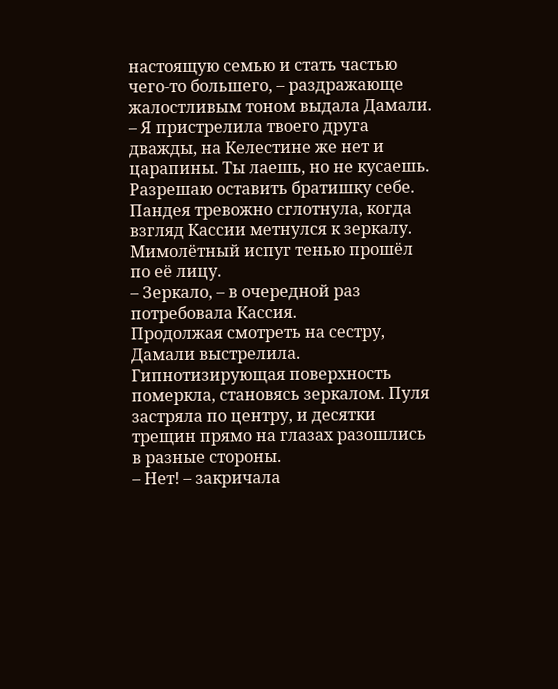настоящую семью и стать частью чего-то большего, – раздражающе жалостливым тоном выдала Дамали. – Я пристрелила твоего друга дважды, на Келестине же нет и царапины. Ты лаешь, но не кусаешь. Разрешаю оставить братишку себе.
Пандея тревожно сглотнула, когда взгляд Кассии метнулся к зеркалу. Мимолётный испуг тенью прошёл по её лицу.
– Зеркало, – в очередной раз потребовала Кассия.
Продолжая смотреть на сестру, Дамали выстрелила. Гипнотизирующая поверхность померкла, становясь зеркалом. Пуля застряла по центру, и десятки трещин прямо на глазах разошлись в разные стороны.
– Нет! – закричала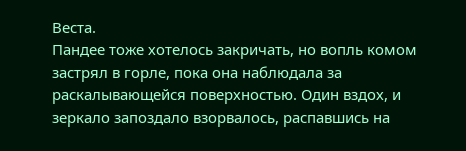Веста.
Пандее тоже хотелось закричать, но вопль комом застрял в горле, пока она наблюдала за раскалывающейся поверхностью. Один вздох, и зеркало запоздало взорвалось, распавшись на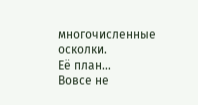многочисленные осколки.
Её план…
Вовсе не